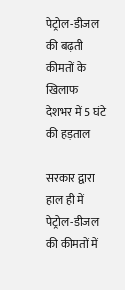पेट्रोल-डीजल की बढ़ती कीमतों के खिलाफ देशभर में 5 घंटे की हड़ताल

सरकार द्वारा हाल ही में पेट्रोल-डीजल की कीमतों में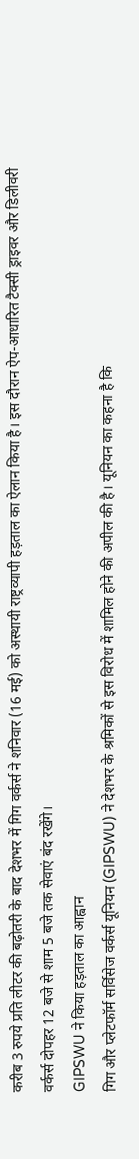करीब 3 रुपये प्रति लीटर की बढ़ोतरी के बाद देशभर में गिग वर्कर्स ने शनिवार (16 मई) को अस्थायी राष्ट्रव्यापी हड़ताल का ऐलान किया है। इस दौरान ऐप-आधारित टैक्सी ड्राइवर और डिलीवरी वर्कर्स दोपहर 12 बजे से शाम 5 बजे तक सेवाएं बंद रखेंगे।
GIPSWU ने किया हड़ताल का आह्वान
गिग और प्लेटफॉर्म सर्विसेज वर्कर्स यूनियन (GIPSWU) ने देशभर के श्रमिकों से इस विरोध में शामिल होने की अपील की है। यूनियन का कहना है कि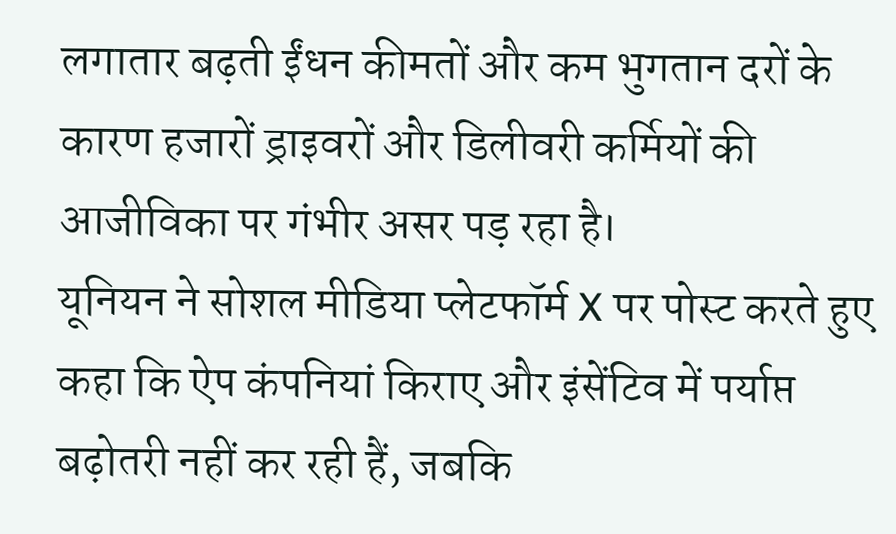लगातार बढ़ती ईंधन कीमतों और कम भुगतान दरों के कारण हजारों ड्राइवरों और डिलीवरी कर्मियों की आजीविका पर गंभीर असर पड़ रहा है।
यूनियन ने सोशल मीडिया प्लेटफॉर्म X पर पोस्ट करते हुए कहा कि ऐप कंपनियां किराए और इंसेंटिव में पर्याप्त बढ़ोतरी नहीं कर रही हैं, जबकि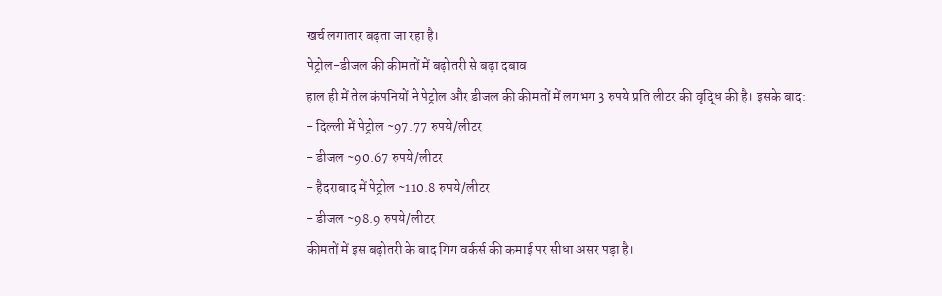खर्च लगातार बढ़ता जा रहा है।
पेट्रोल-डीजल की कीमतों में बढ़ोतरी से बढ़ा दबाव
हाल ही में तेल कंपनियों ने पेट्रोल और डीजल की कीमतों में लगभग 3 रुपये प्रति लीटर की वृद्धि की है। इसके बाद:
- दिल्ली में पेट्रोल ~97.77 रुपये/लीटर
- डीजल ~90.67 रुपये/लीटर
- हैदराबाद में पेट्रोल ~110.8 रुपये/लीटर
- डीजल ~98.9 रुपये/लीटर
कीमतों में इस बढ़ोतरी के बाद गिग वर्कर्स की कमाई पर सीधा असर पड़ा है।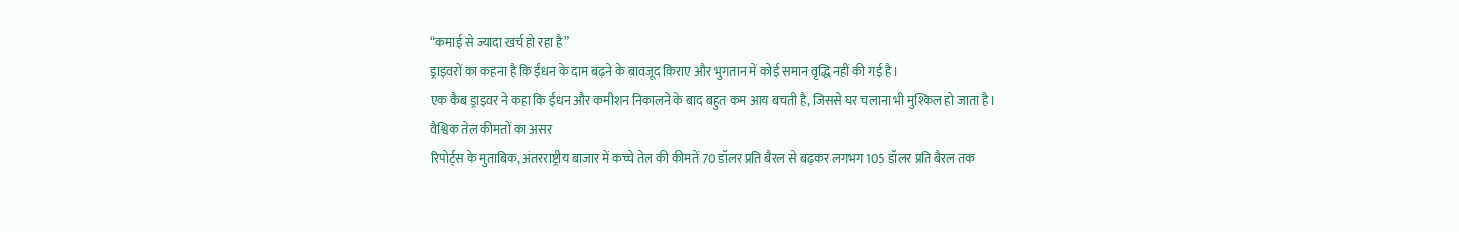“कमाई से ज्यादा खर्च हो रहा है”
ड्राइवरों का कहना है कि ईंधन के दाम बढ़ने के बावजूद किराए और भुगतान में कोई समान वृद्धि नहीं की गई है।
एक कैब ड्राइवर ने कहा कि ईंधन और कमीशन निकालने के बाद बहुत कम आय बचती है, जिससे घर चलाना भी मुश्किल हो जाता है।
वैश्विक तेल कीमतों का असर
रिपोर्ट्स के मुताबिक, अंतरराष्ट्रीय बाजार में कच्चे तेल की कीमतें 70 डॉलर प्रति बैरल से बढ़कर लगभग 105 डॉलर प्रति बैरल तक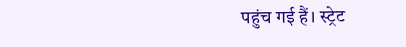पहुंच गई हैं। स्ट्रेट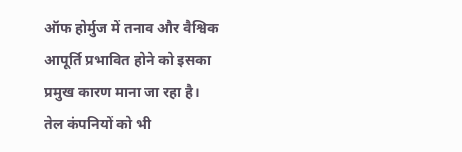ऑफ होर्मुज में तनाव और वैश्विक आपूर्ति प्रभावित होने को इसका प्रमुख कारण माना जा रहा है।
तेल कंपनियों को भी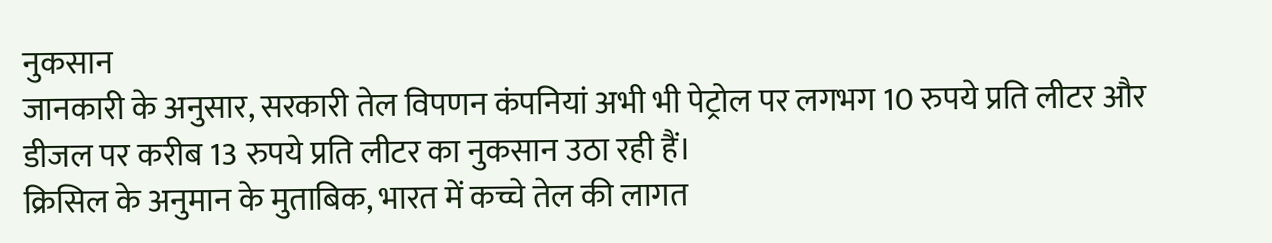नुकसान
जानकारी के अनुसार, सरकारी तेल विपणन कंपनियां अभी भी पेट्रोल पर लगभग 10 रुपये प्रति लीटर और डीजल पर करीब 13 रुपये प्रति लीटर का नुकसान उठा रही हैं।
क्रिसिल के अनुमान के मुताबिक, भारत में कच्चे तेल की लागत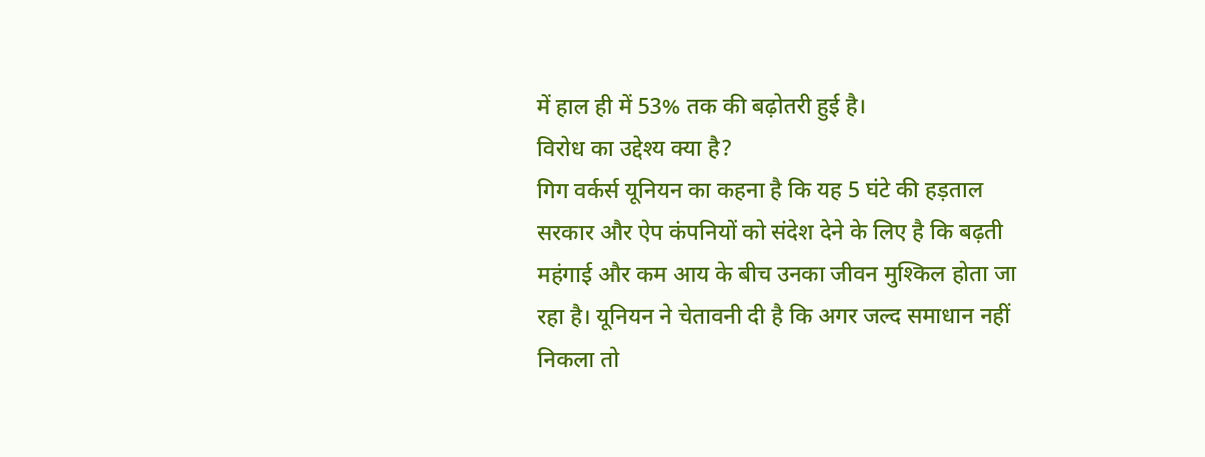में हाल ही में 53% तक की बढ़ोतरी हुई है।
विरोध का उद्देश्य क्या है?
गिग वर्कर्स यूनियन का कहना है कि यह 5 घंटे की हड़ताल सरकार और ऐप कंपनियों को संदेश देने के लिए है कि बढ़ती महंगाई और कम आय के बीच उनका जीवन मुश्किल होता जा रहा है। यूनियन ने चेतावनी दी है कि अगर जल्द समाधान नहीं निकला तो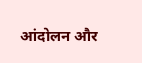आंदोलन और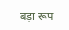बड़ा रूप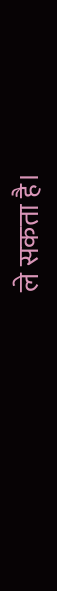ले सकता है।